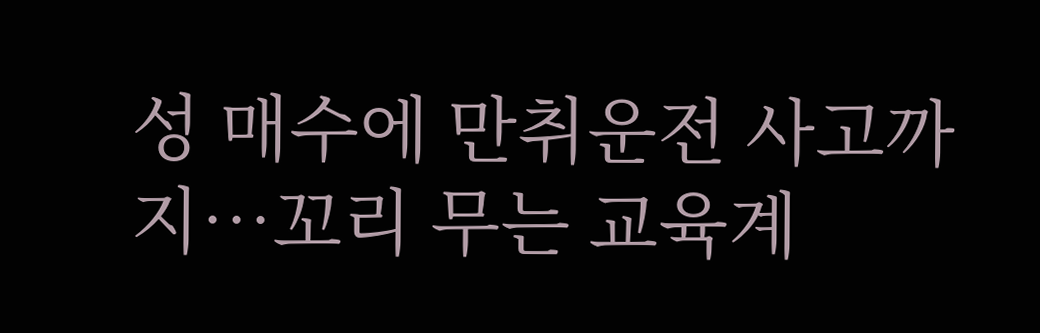성 매수에 만취운전 사고까지…꼬리 무는 교육계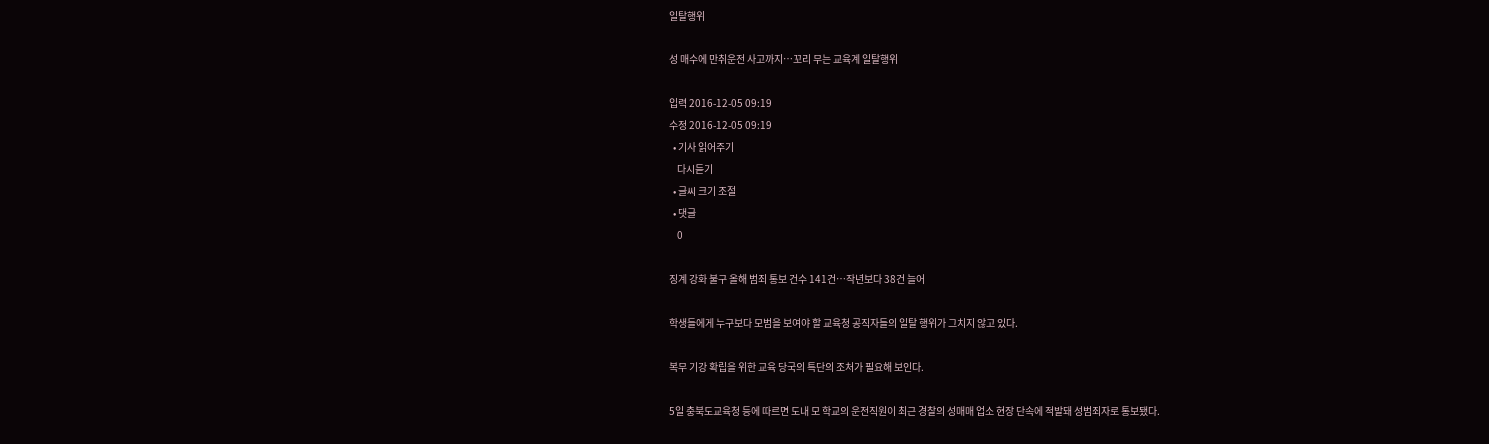일탈행위

성 매수에 만취운전 사고까지…꼬리 무는 교육계 일탈행위

입력 2016-12-05 09:19
수정 2016-12-05 09:19
  • 기사 읽어주기
    다시듣기
  • 글씨 크기 조절
  • 댓글
    0

징계 강화 불구 올해 범죄 통보 건수 141건…작년보다 38건 늘어

학생들에게 누구보다 모범을 보여야 할 교육청 공직자들의 일탈 행위가 그치지 않고 있다.

복무 기강 확립을 위한 교육 당국의 특단의 조처가 필요해 보인다.

5일 충북도교육청 등에 따르면 도내 모 학교의 운전직원이 최근 경찰의 성매매 업소 현장 단속에 적발돼 성범죄자로 통보됐다.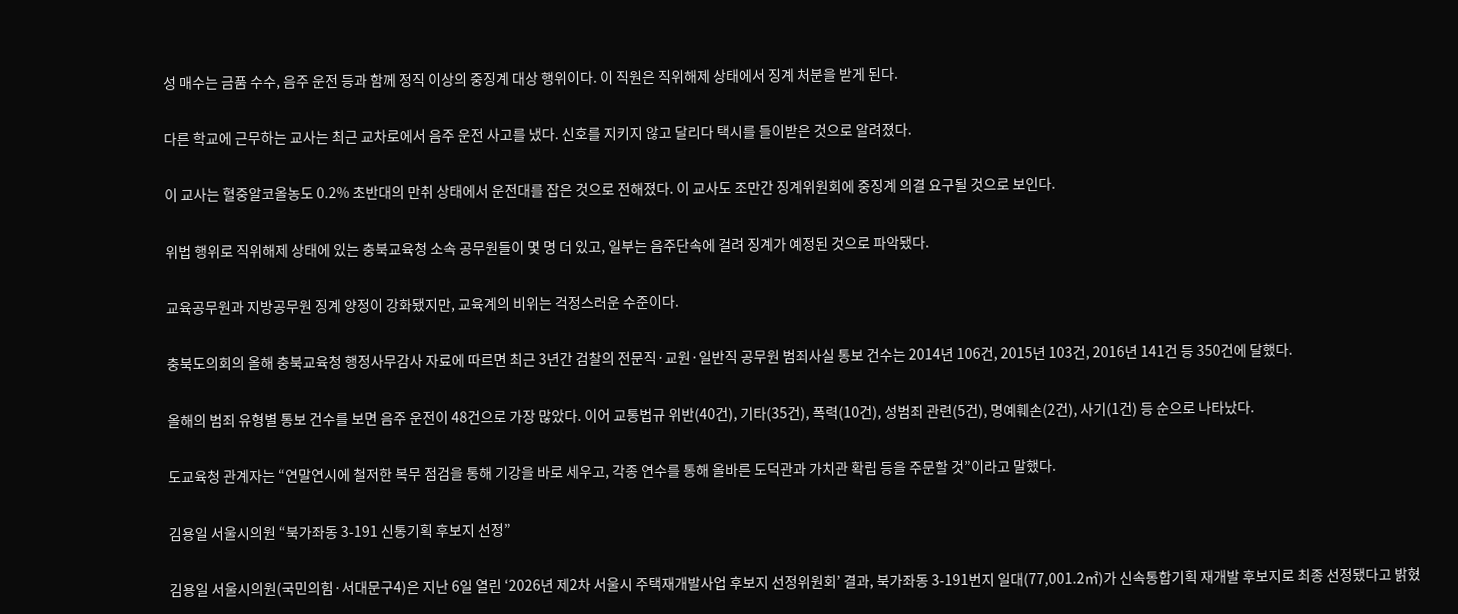성 매수는 금품 수수, 음주 운전 등과 함께 정직 이상의 중징계 대상 행위이다. 이 직원은 직위해제 상태에서 징계 처분을 받게 된다.

다른 학교에 근무하는 교사는 최근 교차로에서 음주 운전 사고를 냈다. 신호를 지키지 않고 달리다 택시를 들이받은 것으로 알려졌다.

이 교사는 혈중알코올농도 0.2% 초반대의 만취 상태에서 운전대를 잡은 것으로 전해졌다. 이 교사도 조만간 징계위원회에 중징계 의결 요구될 것으로 보인다.

위법 행위로 직위해제 상태에 있는 충북교육청 소속 공무원들이 몇 명 더 있고, 일부는 음주단속에 걸려 징계가 예정된 것으로 파악됐다.

교육공무원과 지방공무원 징계 양정이 강화됐지만, 교육계의 비위는 걱정스러운 수준이다.

충북도의회의 올해 충북교육청 행정사무감사 자료에 따르면 최근 3년간 검찰의 전문직·교원·일반직 공무원 범죄사실 통보 건수는 2014년 106건, 2015년 103건, 2016년 141건 등 350건에 달했다.

올해의 범죄 유형별 통보 건수를 보면 음주 운전이 48건으로 가장 많았다. 이어 교통법규 위반(40건), 기타(35건), 폭력(10건), 성범죄 관련(5건), 명예훼손(2건), 사기(1건) 등 순으로 나타났다.

도교육청 관계자는 “연말연시에 철저한 복무 점검을 통해 기강을 바로 세우고, 각종 연수를 통해 올바른 도덕관과 가치관 확립 등을 주문할 것”이라고 말했다.

김용일 서울시의원 “북가좌동 3-191 신통기획 후보지 선정”

김용일 서울시의원(국민의힘·서대문구4)은 지난 6일 열린 ‘2026년 제2차 서울시 주택재개발사업 후보지 선정위원회’ 결과, 북가좌동 3-191번지 일대(77,001.2㎡)가 신속통합기획 재개발 후보지로 최종 선정됐다고 밝혔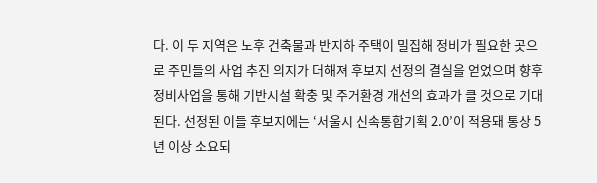다. 이 두 지역은 노후 건축물과 반지하 주택이 밀집해 정비가 필요한 곳으로 주민들의 사업 추진 의지가 더해져 후보지 선정의 결실을 얻었으며 향후 정비사업을 통해 기반시설 확충 및 주거환경 개선의 효과가 클 것으로 기대된다. 선정된 이들 후보지에는 ‘서울시 신속통합기획 2.0’이 적용돼 통상 5년 이상 소요되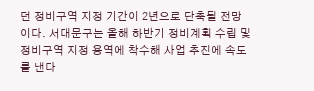던 정비구역 지정 기간이 2년으로 단축될 전망이다. 서대문구는 올해 하반기 정비계획 수립 및 정비구역 지정 용역에 착수해 사업 추진에 속도를 낸다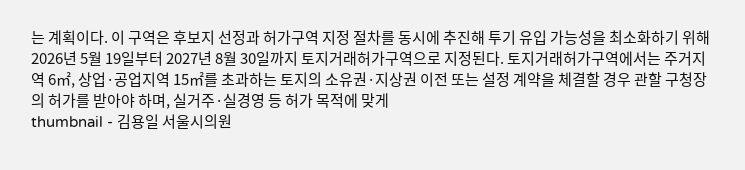는 계획이다. 이 구역은 후보지 선정과 허가구역 지정 절차를 동시에 추진해 투기 유입 가능성을 최소화하기 위해 2026년 5월 19일부터 2027년 8월 30일까지 토지거래허가구역으로 지정된다. 토지거래허가구역에서는 주거지역 6㎡, 상업·공업지역 15㎡를 초과하는 토지의 소유권·지상권 이전 또는 설정 계약을 체결할 경우 관할 구청장의 허가를 받아야 하며, 실거주·실경영 등 허가 목적에 맞게
thumbnail - 김용일 서울시의원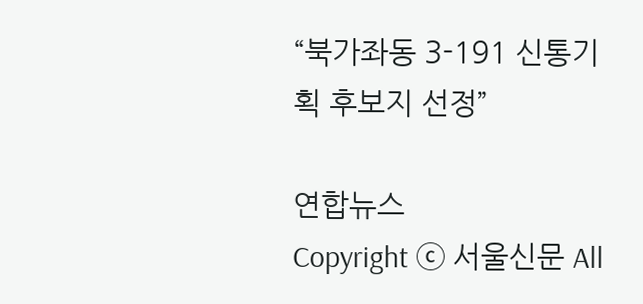“북가좌동 3-191 신통기획 후보지 선정”

연합뉴스
Copyright ⓒ 서울신문 All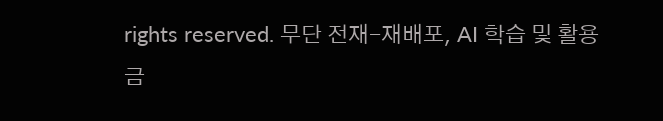rights reserved. 무단 전재-재배포, AI 학습 및 활용 금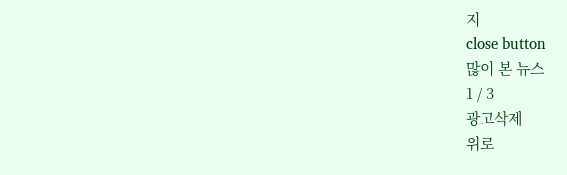지
close button
많이 본 뉴스
1 / 3
광고삭제
위로